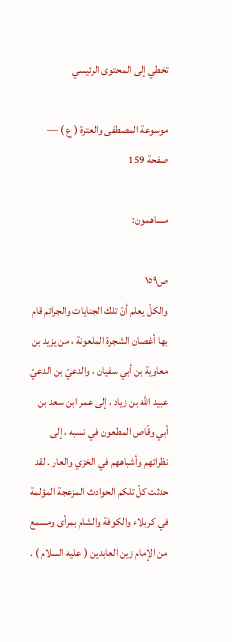تخطي إلى المحتوى الرئيسي

موسوعة المصطفى والعترة ( ع ) — صفحة 159

مساهمون:

ص١٥٩
والكلّ يعلم أنّ تلك الجنايات والجرائم قام بها أغصان الشجرة الملعونة ، من يزيد بن معاوية بن أبي سفيان ، والدعيّ بن الدعيّ عبيد اللّه بن زياد ، إلى عمر ابن سعد بن أبي وقّاص المطعون في نسبه ، إلى نظرائهم وأشباههم في الخزي والعار . لقد حدثت كلّ تلكم الحوادث المزعجة المؤلمة في كربلاء والكوفة والشام بمرأى ومسمع من الإمام زين العابدين ( عليه السلام ) .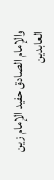والإمام الصادق حفيد الإمام زين العابدين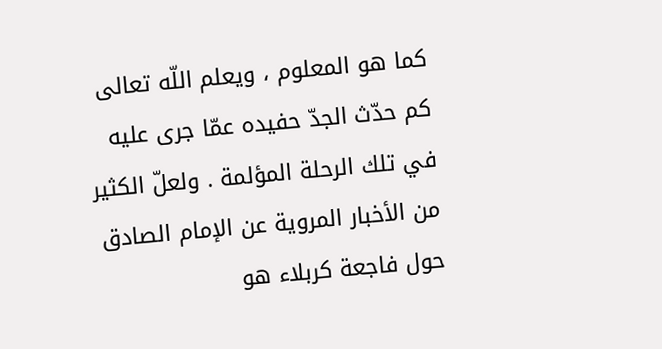كما هو المعلوم ، ويعلم اللّه تعالى كم حدّث الجدّ حفيده عمّا جرى عليه في تلك الرحلة المؤلمة . ولعلّ الكثير من الأخبار المروية عن الإمام الصادق حول فاجعة كربلاء هو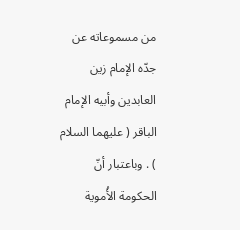من مسموعاته عن جدّه الإمام زين العابدين وأبيه الإمام الباقر ( عليهما السلام ) . وباعتبار أنّ الحكومة الأُموية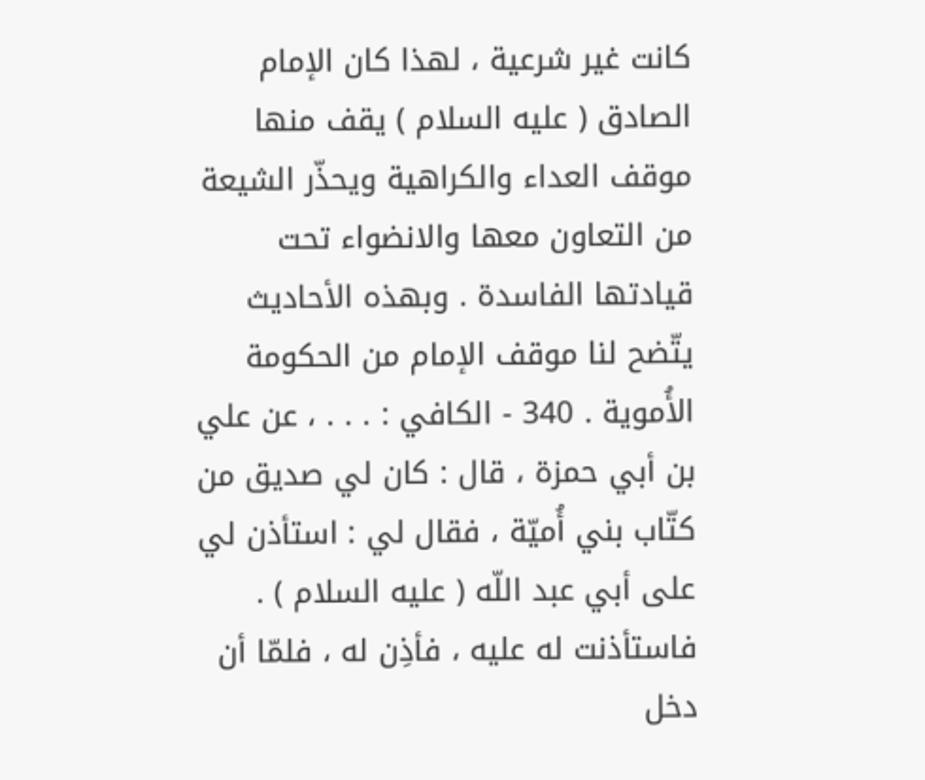كانت غير شرعية ، لهذا كان الإمام الصادق ( عليه السلام ) يقف منها موقف العداء والكراهية ويحذّر الشيعة من التعاون معها والانضواء تحت قيادتها الفاسدة . وبهذه الأحاديث يتّضح لنا موقف الإمام من الحكومة الأُموية . 340 - الكافي : . . . ، عن علي بن أبي حمزة ، قال : كان لي صديق من كتّاب بني أُميّة ، فقال لي : استأذن لي على أبي عبد اللّه ( عليه السلام ) . فاستأذنت له عليه ، فأذِن له ، فلمّا أن دخل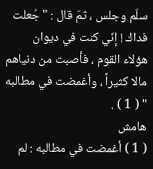سلّم وجلس ، ثمّ قال : " جُعلت فداك ! إنّي كنت في ديوان هؤلاء القوم ، فأصبت من دنياهم مالا كثيراً ، وأغمضت في مطالبه " ( 1 ) .
هامش
( 1 ) أغمضت في مطالبه : لم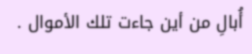أُبالِ من أين جاءت تلك الأموال .